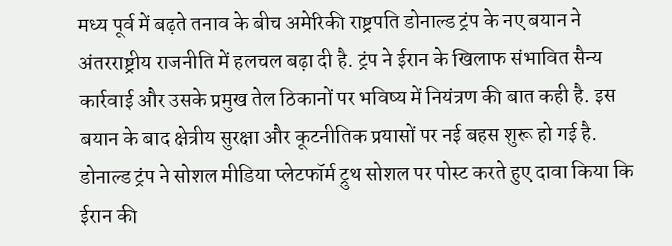मध्य पूर्व में बढ़ते तनाव के बीच अमेरिकी राष्ट्रपति डोनाल्ड ट्रंप के नए बयान ने अंतरराष्ट्रीय राजनीति में हलचल बढ़ा दी है. ट्रंप ने ईरान के खिलाफ संभावित सैन्य कार्रवाई और उसके प्रमुख तेल ठिकानों पर भविष्य में नियंत्रण की बात कही है. इस बयान के बाद क्षेत्रीय सुरक्षा और कूटनीतिक प्रयासों पर नई बहस शुरू हो गई है.
डोनाल्ड ट्रंप ने सोशल मीडिया प्लेटफॉर्म ट्रुथ सोशल पर पोस्ट करते हुए दावा किया कि ईरान की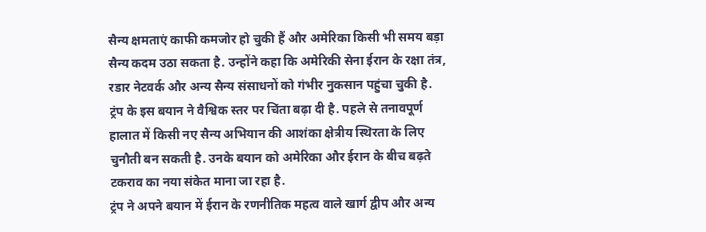सैन्य क्षमताएं काफी कमजोर हो चुकी हैं और अमेरिका किसी भी समय बड़ा सैन्य कदम उठा सकता है. उन्होंने कहा कि अमेरिकी सेना ईरान के रक्षा तंत्र, रडार नेटवर्क और अन्य सैन्य संसाधनों को गंभीर नुकसान पहुंचा चुकी है. ट्रंप के इस बयान ने वैश्विक स्तर पर चिंता बढ़ा दी है. पहले से तनावपूर्ण हालात में किसी नए सैन्य अभियान की आशंका क्षेत्रीय स्थिरता के लिए चुनौती बन सकती है. उनके बयान को अमेरिका और ईरान के बीच बढ़ते टकराव का नया संकेत माना जा रहा है.
ट्रंप ने अपने बयान में ईरान के रणनीतिक महत्व वाले खार्ग द्वीप और अन्य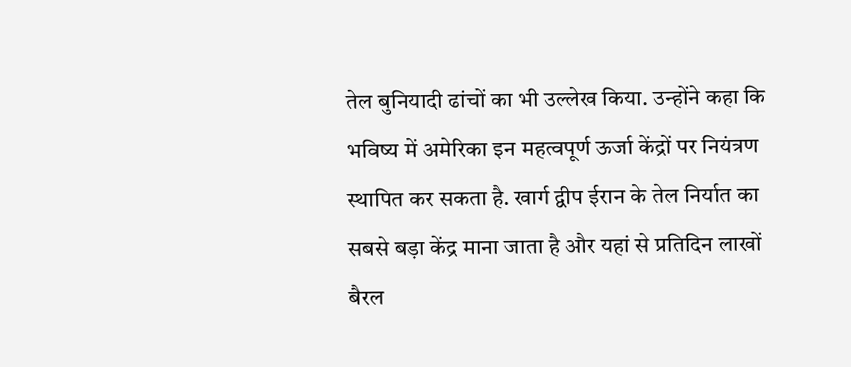तेल बुनियादी ढांचों का भी उल्लेख किया. उन्होंने कहा कि भविष्य में अमेरिका इन महत्वपूर्ण ऊर्जा केंद्रों पर नियंत्रण स्थापित कर सकता है. खार्ग द्वीप ईरान के तेल निर्यात का सबसे बड़ा केंद्र माना जाता है और यहां से प्रतिदिन लाखों बैरल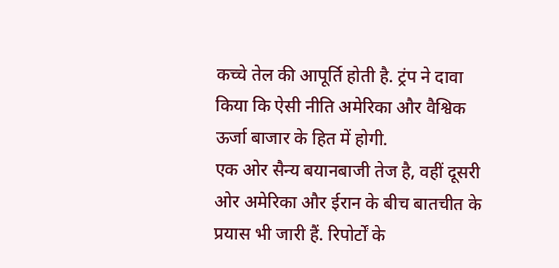कच्चे तेल की आपूर्ति होती है. ट्रंप ने दावा किया कि ऐसी नीति अमेरिका और वैश्विक ऊर्जा बाजार के हित में होगी.
एक ओर सैन्य बयानबाजी तेज है, वहीं दूसरी ओर अमेरिका और ईरान के बीच बातचीत के प्रयास भी जारी हैं. रिपोर्टों के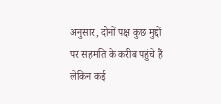अनुसार, दोनों पक्ष कुछ मुद्दों पर सहमति के करीब पहुंचे हैं लेकिन कई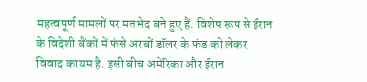महत्वपूर्ण मामलों पर मतभेद बने हुए हैं. विशेष रूप से ईरान के विदेशी बैंकों में फंसे अरबों डॉलर के फंड को लेकर विवाद कायम है. इसी बीच अमेरिका और ईरान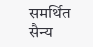समर्थित सैन्य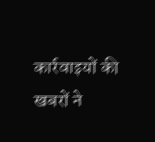कार्रवाइयों की खबरों ने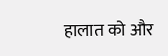हालात को और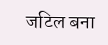जटिल बना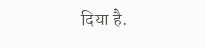दिया है.